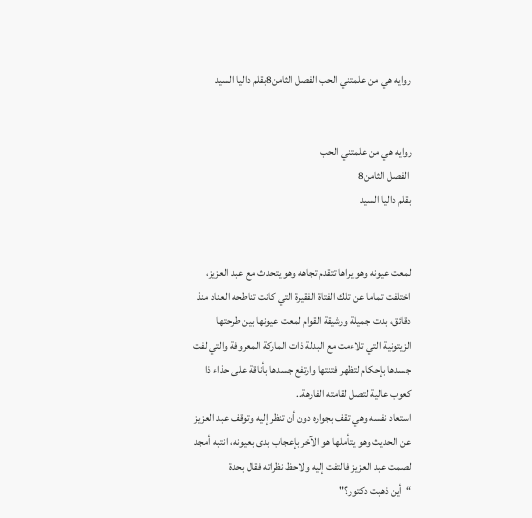روايه هي من علمتني الحب الفصل الثامن8بقلم داليا السيد


روايه هي من علمتني الحب
 الفصل الثامن8
بقلم داليا السيد


لمعت عيونه وهو يراها تتقدم تجاهه وهو يتحدث مع عبد العزيز، اختلفت تماما عن تلك الفتاة الفقيرة التي كانت تناطحه العناد منذ دقائق، بدت جميلة ورشيقة القوام لمعت عيونها بين طرحتها الزيتونية التي تلاءمت مع البدلة ذات الماركة المعروفة والتي لفت جسدها بإحكام لتظهر فتنتها وارتفع جسدها بأناقة على حذاء ذا كعوب عالية لتصل لقامته الفارهة..
استعاد نفسه وهي تقف بجواره دون أن تنظر إليه وتوقف عبد العزيز عن الحديث وهو يتأملها هو الآخر بإعجاب بدى بعيونه، انتبه أمجد لصمت عبد العزيز فالتفت إليه ولاحظ نظراته فقال بحدة
“أين ذهبت دكتور؟"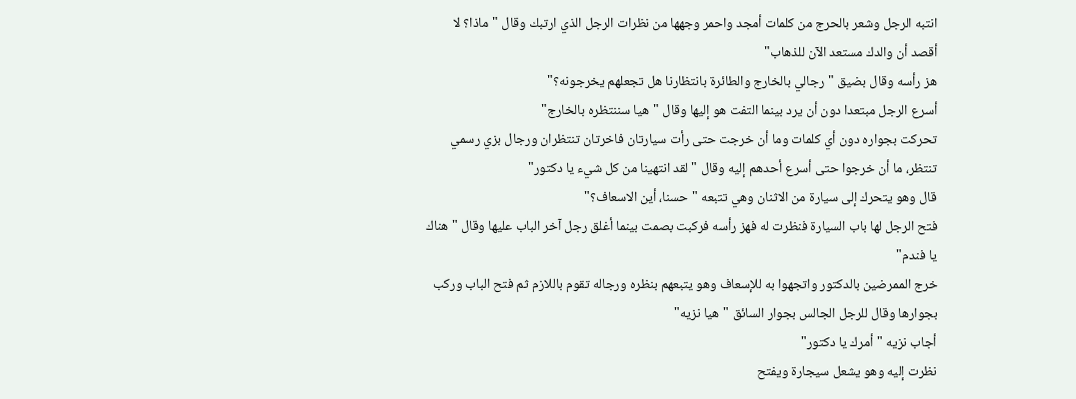انتبه الرجل وشعر بالحرج من كلمات أمجد واحمر وجهها من نظرات الرجل الذي ارتبك وقال "ماذا؟ لا أقصد أن والدك مستعد الآن للذهاب"
هز رأسه وقال بضيق "رجالي بالخارج والطائرة بانتظارنا هل تجعلهم يخرجونه؟"
أسرع الرجل مبتعدا دون أن يرد بينما التفت هو إليها وقال "هيا سننتظره بالخارج"
تحركت بجواره دون أي كلمات وما أن خرجت حتى رأت سيارتان فاخرتان تنتظران ورجال بزي رسمي تنتظر، ما أن خرجوا حتى أسرع أحدهم إليه وقال "لقد انتهينا من كل شيء يا دكتور"
قال وهو يتحرك إلى سيارة من الاثنان وهي تتبعه "حسنا، أين الاسعاف؟"
فتح الرجل لها باب السيارة فنظرت له فهز رأسه فركبت بصمت بينما أغلق رجل آخر الباب عليها وقال "هناك يا فندم"
خرج الممرضين بالدكتور واتجهوا به للإسعاف وهو يتبعهم بنظره ورجاله تقوم باللازم ثم فتح الباب وركب بجوارها وقال للرجل الجالس بجوار السائق "هيا نزيه"
أجاب نزيه "أمرك يا دكتور"
نظرت إليه وهو يشعل سيجارة ويفتح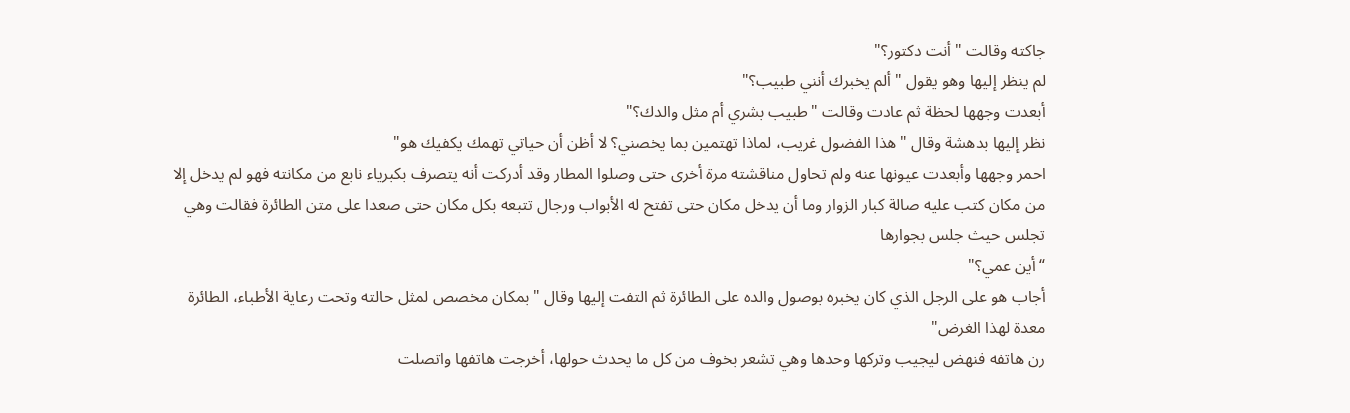جاكته وقالت "أنت دكتور؟"
لم ينظر إليها وهو يقول "ألم يخبرك أنني طبيب؟"
أبعدت وجهها لحظة ثم عادت وقالت "طبيب بشري أم مثل والدك؟"
نظر إليها بدهشة وقال "هذا الفضول غريب، لماذا تهتمين بما يخصني؟ لا أظن أن حياتي تهمك يكفيك هو"
احمر وجهها وأبعدت عيونها عنه ولم تحاول مناقشته مرة أخرى حتى وصلوا المطار وقد أدركت أنه يتصرف بكبرياء نابع من مكانته فهو لم يدخل إلا من مكان كتب عليه صالة كبار الزوار وما أن يدخل مكان حتى تفتح له الأبواب ورجال تتبعه بكل مكان حتى صعدا على متن الطائرة فقالت وهي تجلس حيث جلس بجوارها
“أين عمي؟"
أجاب هو على الرجل الذي كان يخبره بوصول والده على الطائرة ثم التفت إليها وقال "بمكان مخصص لمثل حالته وتحت رعاية الأطباء، الطائرة معدة لهذا الغرض"
رن هاتفه فنهض ليجيب وتركها وحدها وهي تشعر بخوف من كل ما يحدث حولها، أخرجت هاتفها واتصلت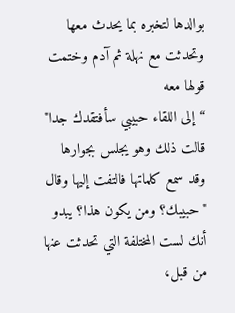بوالدها لتخبره بما يحدث معها وتحدثت مع نهلة ثم آدم وختمت قولها معه
“إلى اللقاء حبيبي سأفتقدك جدا"
قالت ذلك وهو يجلس بجوارها وقد سمع كلماتها فالتفت إليها وقال "حبيبك؟ ومن يكون هذا؟ يبدو أنك لست المختلفة التي تحدثت عنها من قبل،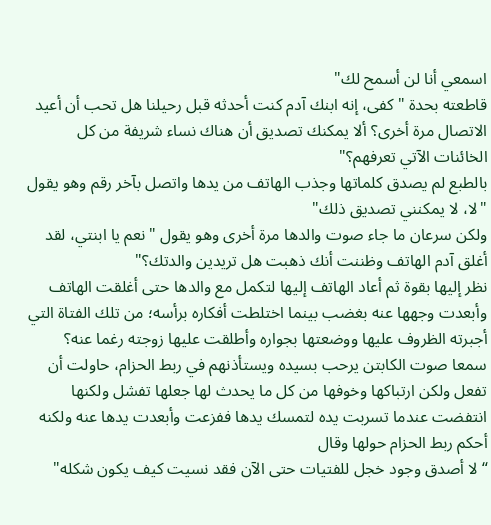اسمعي أنا لن أسمح لك"
قاطعته بحدة "كفى، إنه ابنك آدم كنت أحدثه قبل رحيلنا هل تحب أن أعيد الاتصال مرة أخرى؟ ألا يمكنك تصديق أن هناك نساء شريفة من كل الخائنات الآتي تعرفهم؟"
بالطبع لم يصدق كلماتها وجذب الهاتف من يدها واتصل بآخر رقم وهو يقول "لا، لا يمكنني تصديق ذلك"
ولكن سرعان ما جاء صوت والدها مرة أخرى وهو يقول "نعم يا ابنتي، لقد أغلق آدم الهاتف وظننت أنك ذهبت هل تريدين والدتك؟"
نظر إليها بقوة ثم أعاد الهاتف إليها لتكمل مع والدها حتى أغلقت الهاتف وأبعدت وجهها عنه بغضب بينما اختلطت أفكاره برأسه؛ من تلك الفتاة التي أجبرته الظروف عليها ووضعتها بجواره وأطلقت عليها زوجته رغما عنه؟
سمعا صوت الكابتن يرحب بسيده ويستأذنهم في ربط الحزام، حاولت أن تفعل ولكن ارتباكها وخوفها من كل ما يحدث لها جعلها تفشل ولكنها انتفضت عندما تسربت يده لتمسك يدها ففزعت وأبعدت يدها عنه ولكنه أحكم ربط الحزام حولها وقال
“لا أصدق وجود خجل للفتيات حتى الآن فقد نسيت كيف يكون شكله"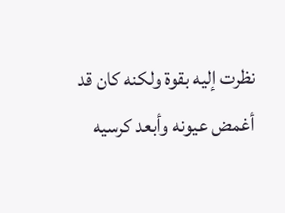نظرت إليه بقوة ولكنه كان قد أغمض عيونه وأبعد كرسيه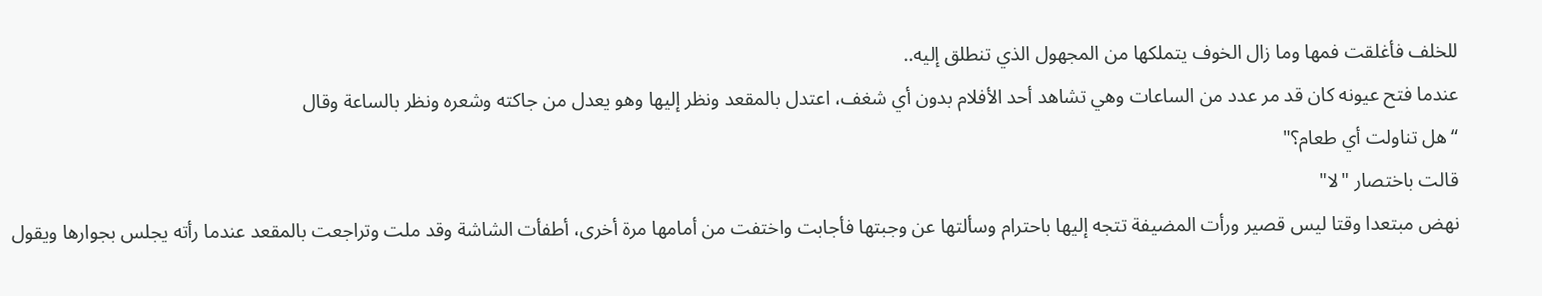للخلف فأغلقت فمها وما زال الخوف يتملكها من المجهول الذي تنطلق إليه..
عندما فتح عيونه كان قد مر عدد من الساعات وهي تشاهد أحد الأفلام بدون أي شغف، اعتدل بالمقعد ونظر إليها وهو يعدل من جاكته وشعره ونظر بالساعة وقال
“هل تناولت أي طعام؟"
قالت باختصار "لا"
نهض مبتعدا وقتا ليس قصير ورأت المضيفة تتجه إليها باحترام وسألتها عن وجبتها فأجابت واختفت من أمامها مرة أخرى، أطفأت الشاشة وقد ملت وتراجعت بالمقعد عندما رأته يجلس بجوارها ويقول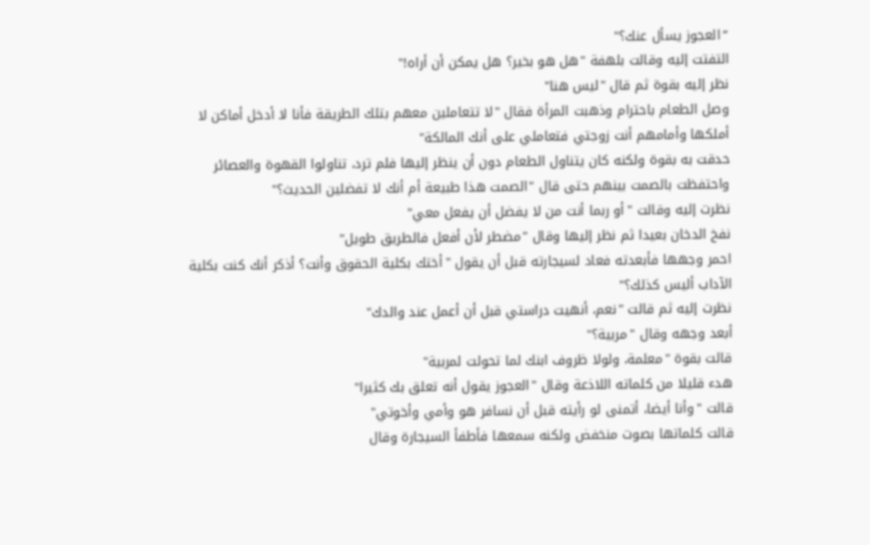“العجوز يسأل عنك؟"
التفتت إليه وقالت بلهفة "هل هو بخير؟ هل يمكن أن أراه!"
نظر إليه بقوة ثم قال "ليس هنا"
وصل الطعام باحترام وذهبت المرأة فقال "لا تتعاملين معهم بتلك الطريقة فأنا لا أدخل أماكن لا أملكها وأمامهم أنت زوجتي فتعاملي على أنك المالكة"
حدقت به بقوة ولكنه كان يتناول الطعام دون أن ينظر إليها فلم ترد، تناولوا القهوة والعصائر واحتفظت بالصمت بينهم حتى قال "الصمت هذا طبيعة أم أنك لا تفضلين الحديث؟"
نظرت إليه وقالت "أو ربما أنت من لا يفضل أن يفعل معي"
نفخ الدخان بعيدا ثم نظر إليها وقال "مضطر لأن أفعل فالطريق طويل"
احمر وجهها فأبعدته فعاد لسيجارته قبل أن يقول "أختك بكلية الحقوق وأنت؟ أذكر أنك كنت بكلية الآداب أليس كذلك؟"
نظرت إليه ثم قالت "نعم، أنهيت دراستي قبل أن أعمل عند والدك"
أبعد وجهه وقال "مربية؟"
قالت بقوة "معلمة، ولولا ظروف ابنك لما تحولت لمربية"
هدء قليلا من كلماته اللاذعة وقال "العجوز يقول أنه تعلق بك كثيرا"
قالت "وأنا أيضا، أتمنى لو رأيته قبل أن نسافر هو وأمي وأخوتي"
قالت كلماتها بصوت منخفض ولكنه سمعها فأطفأ السيجارة وقال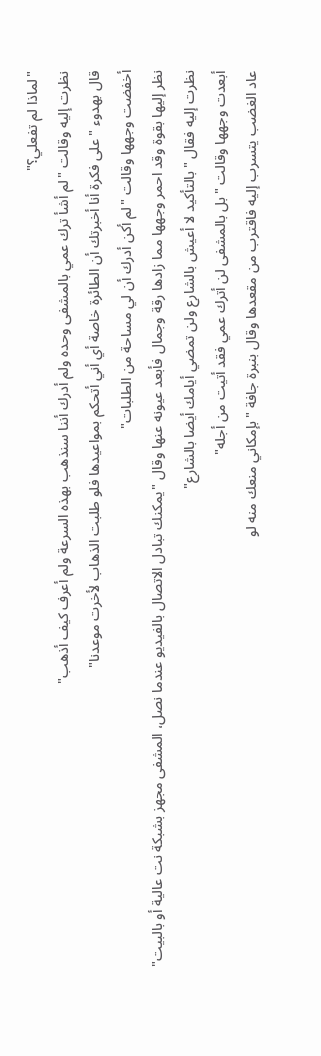"لماذا لم تفعلي؟"
نظرت إليه وقالت "لم أشأ ترك عمي بالمشفى وحده ولم أدرك أننا سنذهب بهذه السرعة ولم أعرف كيف أذهب"
قال بهدوء "على فكرة أنا أخبرتك أن الطائرة خاصة أي أني أتحكم بمواعيدها فلو طلبت الذهاب لأخرت موعدنا"
أخفضت وجهها وقالت "لم أكن أدرك أن لي مساحة من الطلبات"
نظر إليها بقوة وقد احمر وجهها مما زادها رقة وجمال فأبعد عيونه عنها وقال "يمكنك تبادل الاتصال بالفيديو عندما نصل، المشفى مجهز بشبكة نت عالية أو بالبيت"
نظرت إليه فقال "بالتأكيد لا أعيش بالشارع ولن تمضي أيامك أيضا بالشارع"
أبعدت وجهها وقالت "بل بالمشفى لن أترك عمي فقد أتيت من أجله"
عاد الغضب يتسرب إليه فاقترب من مقعدها وقال بنبرة جافة "بإمكاني منعك منه لو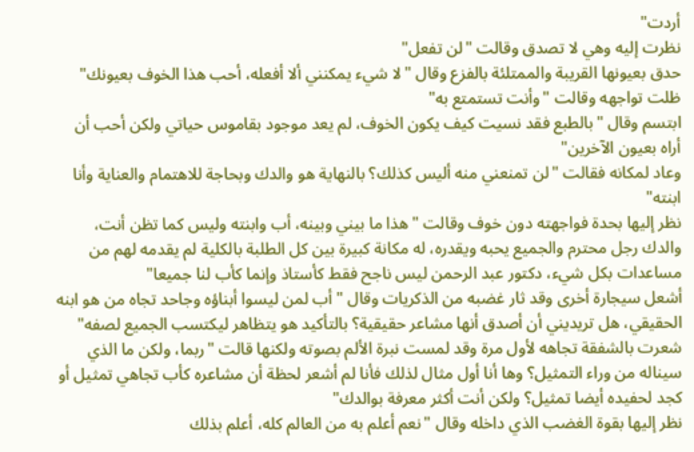أردت"
نظرت إليه وهي لا تصدق وقالت "لن تفعل"
حدق بعيونها القريبة والممتلئة بالفزع وقال "لا شيء يمكنني ألا أفعله، أحب هذا الخوف بعيونك"
ظلت تواجهه وقالت "وأنت تستمتع به"
ابتسم وقال "بالطبع فقد نسيت كيف يكون الخوف، لم يعد موجود بقاموس حياتي ولكن أحب أن أراه بعيون الآخرين"
وعاد لمكانه فقالت "لن تمنعني منه أليس كذلك؟ بالنهاية هو والدك وبحاجة للاهتمام والعناية وأنا ابنته"
نظر إليها بحدة فواجهته دون خوف وقالت "هذا ما بيني وبينه، أب وابنته وليس كما تظن أنت، والدك رجل محترم والجميع يحبه ويقدره، له مكانة كبيرة بين كل الطلبة بالكلية لم يقدمه لهم من مساعدات بكل شيء، دكتور عبد الرحمن ليس ناجح فقط كأستاذ وإنما كأب لنا جميعا"
أشعل سيجارة أخرى وقد ثار غضبه من الذكريات وقال "أب لمن ليسوا أبناؤه وجاحد تجاه من هو ابنه الحقيقي، هل تريديني أن أصدق أنها مشاعر حقيقية؟ بالتأكيد هو يتظاهر ليكتسب الجميع لصفه"
شعرت بالشفقة تجاهه لأول مرة وقد لمست نبرة الألم بصوته ولكنها قالت "ربما، ولكن ما الذي سيناله من وراء التمثيل؟ وها أنا أول مثال لذلك فأنا لم أشعر لحظة أن مشاعره كأب تجاهي تمثيل أو كجد لحفيده أيضا تمثيل؟ ولكن أنت أكثر معرفة بوالدك"
نظر إليها بقوة الغضب الذي داخله وقال "نعم أعلم به من العالم كله، أعلم بذلك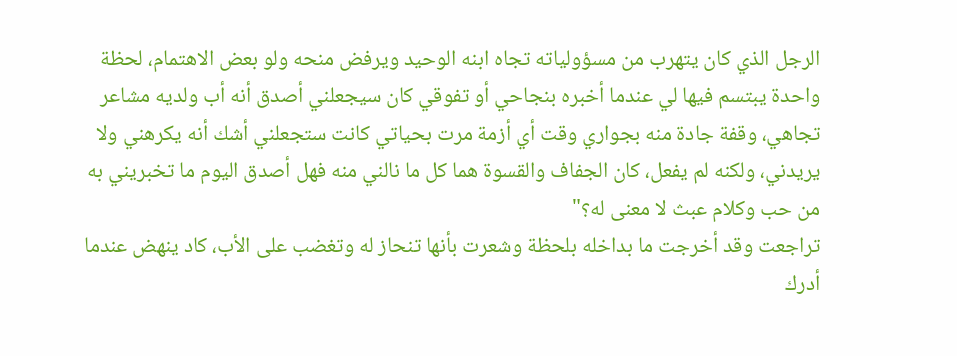الرجل الذي كان يتهرب من مسؤولياته تجاه ابنه الوحيد ويرفض منحه ولو بعض الاهتمام، لحظة واحدة يبتسم فيها لي عندما أخبره بنجاحي أو تفوقي كان سيجعلني أصدق أنه أب ولديه مشاعر تجاهي، وقفة جادة منه بجواري وقت أي أزمة مرت بحياتي كانت ستجعلني أشك أنه يكرهني ولا يريدني، ولكنه لم يفعل، كان الجفاف والقسوة هما كل ما نالني منه فهل أصدق اليوم ما تخبريني به من حب وكلام عبث لا معنى له؟"
تراجعت وقد أخرجت ما بداخله بلحظة وشعرت بأنها تنحاز له وتغضب على الأب، كاد ينهض عندما أدرك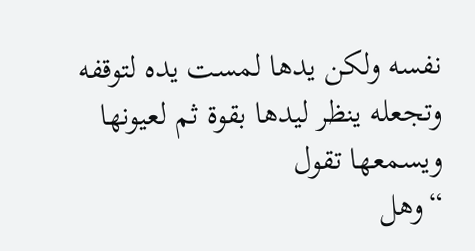نفسه ولكن يدها لمست يده لتوقفه وتجعله ينظر ليدها بقوة ثم لعيونها ويسمعها تقول
“وهل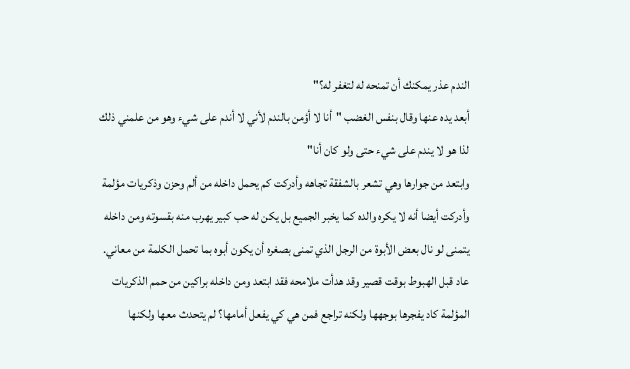الندم عذر يمكنك أن تمنحه له لتغفر له؟"
أبعد يده عنها وقال بنفس الغضب "أنا لا أؤمن بالندم لأني لا أندم على شيء وهو من علمني ذلك لذا هو لا يندم على شيء حتى ولو كان أنا"
وابتعد من جوارها وهي تشعر بالشفقة تجاهه وأدركت كم يحمل داخله من ألم وحزن وذكريات مؤلمة وأدركت أيضا أنه لا يكره والده كما يخبر الجميع بل يكن له حب كبير يهرب منه بقسوته ومن داخله يتمنى لو نال بعض الأبوة من الرجل الذي تمنى بصغره أن يكون أبوه بما تحمل الكلمة من معاني.
عاد قبل الهبوط بوقت قصير وقد هدأت ملامحه فقد ابتعد ومن داخله براكين من حمم الذكريات المؤلمة كاد يفجرها بوجهها ولكنه تراجع فمن هي كي يفعل أمامها؟ لم يتحدث معها ولكنها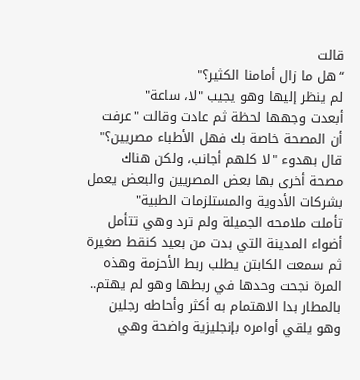قالت
“هل ما زال أمامنا الكثير؟"
لم ينظر إليها وهو يجيب "لا، ساعة"
أبعدت وجهها لحظة ثم عادت وقالت "عرفت أن المصحة خاصة بك فهل الأطباء مصريين؟"
قال بهدوء "لا كلهم أجانب، ولكن هناك مصحة أخرى بها بعض المصريين والبعض يعمل بشركات الأدوية والمستلزمات الطبية"
تأملت ملامحه الجميلة ولم ترد وهي تتأمل أضواء المدينة التي بدت من بعيد كنقط صغيرة ثم سمعت الكابتن يطلب ربط الأحزمة وهذه المرة نجحت وحدها في ربطها وهو لم يهتم..
بالمطار بدا الاهتمام به أكثر وأحاطه رجلين وهو يلقي أوامره بإنجليزية واضحة وهي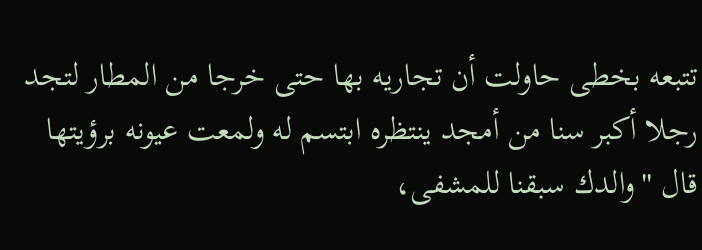تتبعه بخطى حاولت أن تجاريه بها حتى خرجا من المطار لتجد رجلا أكبر سنا من أمجد ينتظره ابتسم له ولمعت عيونه برؤيتها
قال "والدك سبقنا للمشفى،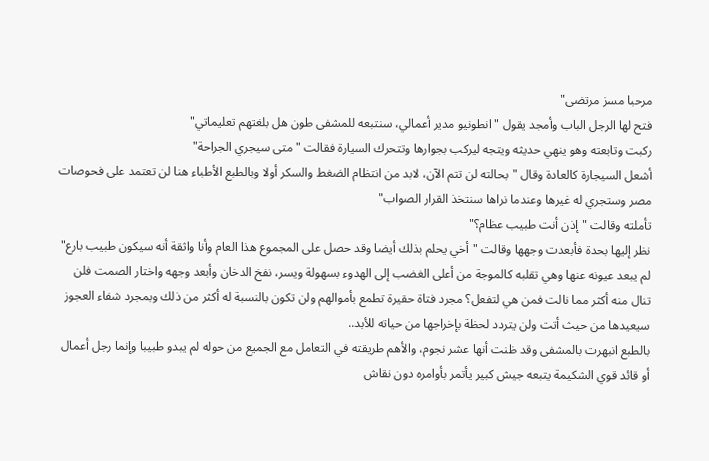مرحبا مسز مرتضى"
فتح لها الرجل الباب وأمجد يقول "انطونيو مدير أعمالي، سنتبعه للمشفى طون هل بلغتهم تعليماتي"
ركبت وتابعته وهو ينهي حديثه ويتجه ليركب بجوارها وتتحرك السيارة فقالت "متى سيجري الجراحة"
أشعل السيجارة كالعادة وقال "بحالته لن تتم الآن، لابد من انتظام الضغط والسكر أولا وبالطبع الأطباء هنا لن تعتمد على فحوصات مصر وستجري له غيرها وعندما نراها سنتخذ القرار الصواب"
تأملته وقالت "إذن أنت طبيب عظام؟"
نظر إليها بحدة فأبعدت وجهها وقالت "أخي يحلم بذلك أيضا وقد حصل على المجموع هذا العام وأنا واثقة أنه سيكون طبيب بارع"
لم يبعد عيونه عنها وهي تقلبه كالموجة من أعلى الغضب إلى الهدوء بسهولة ويسر، نفخ الدخان وأبعد وجهه واختار الصمت فلن تنال منه أكثر مما نالت فمن هي لتفعل؟ مجرد فتاة حقيرة تطمع بأموالهم ولن تكون بالنسبة له أكثر من ذلك وبمجرد شفاء العجوز سيعيدها من حيث أتت ولن يتردد لحظة بإخراجها من حياته للأبد..
بالطبع انبهرت بالمشفى وقد ظنت أنها عشر نجوم، والأهم طريقته في التعامل مع الجميع من حوله لم يبدو طبيبا وإنما رجل أعمال أو قائد قوي الشكيمة يتبعه جيش كبير يأتمر بأوامره دون نقاش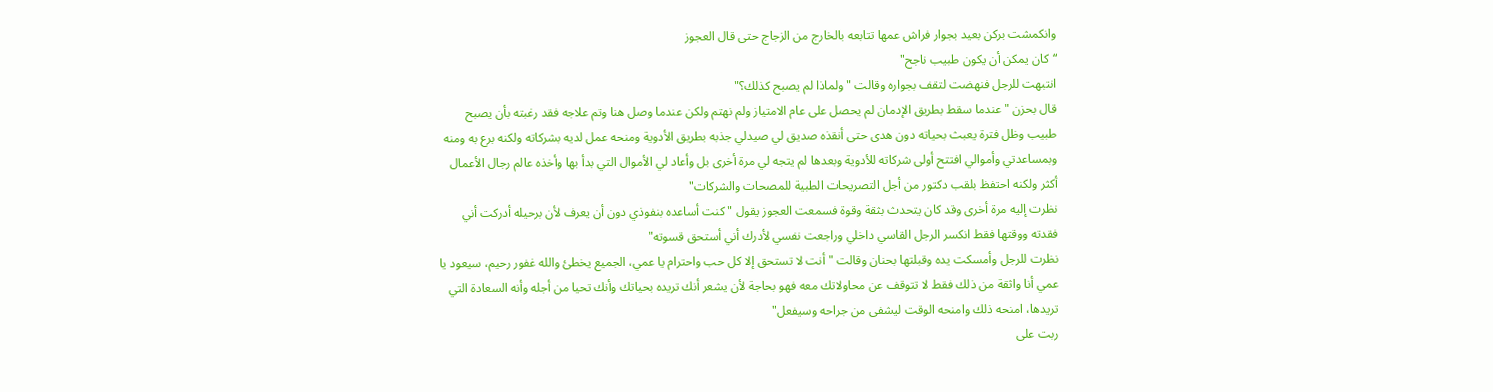وانكمشت بركن بعيد بجوار فراش عمها تتابعه بالخارج من الزجاج حتى قال العجوز
“كان يمكن أن يكون طبيب ناجح"
انتبهت للرجل فنهضت لتقف بجواره وقالت "ولماذا لم يصبح كذلك؟"
قال بحزن "عندما سقط بطريق الإدمان لم يحصل على عام الامتياز ولم نهتم ولكن عندما وصل هنا وتم علاجه فقد رغبته بأن يصبح طبيب وظل فترة يعبث بحياته دون هدى حتى أنقذه صديق لي صيدلي جذبه بطريق الأدوية ومنحه عمل لديه بشركاته ولكنه برع به ومنه وبمساعدتي وأموالي افتتح أولى شركاته للأدوية وبعدها لم يتجه لي مرة أخرى بل وأعاد لي الأموال التي بدأ بها وأخذه عالم رجال الأعمال أكثر ولكنه احتفظ بلقب دكتور من أجل التصريحات الطبية للمصحات والشركات"
نظرت إليه مرة أخرى وقد كان يتحدث بثقة وقوة فسمعت العجوز يقول "كنت أساعده بنفوذي دون أن يعرف لأن برحيله أدركت أني فقدته ووقتها فقط انكسر الرجل القاسي داخلي وراجعت نفسي لأدرك أني أستحق قسوته"
نظرت للرجل وأمسكت يده وقبلتها بحنان وقالت "أنت لا تستحق إلا كل حب واحترام يا عمي، الجميع يخطئ والله غفور رحيم، سيعود يا عمي أنا واثقة من ذلك فقط لا تتوقف عن محاولاتك معه فهو بحاجة لأن يشعر أنك تريده بحياتك وأنك تحيا من أجله وأنه السعادة التي تريدها، امنحه ذلك وامنحه الوقت ليشفى من جراحه وسيفعل"
ربت على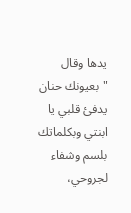يدها وقال "بعيونك حنان يدفئ قلبي يا ابنتي وبكلماتك بلسم وشفاء لجروحي،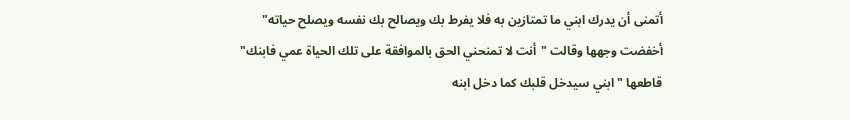أتمنى أن يدرك ابني ما تمتازين به فلا يفرط بك ويصالح بك نفسه ويصلح حياته"
أخفضت وجهها وقالت "أنت لا تمنحني الحق بالموافقة على تلك الحياة عمي فابنك"
قاطعها "ابني سيدخل قلبك كما دخل ابنه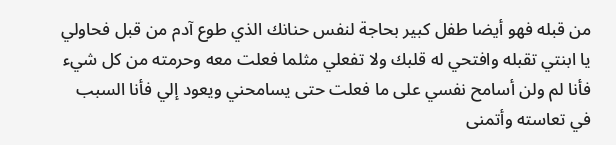من قبله فهو أيضا طفل كبير بحاجة لنفس حنانك الذي طوع آدم من قبل فحاولي يا ابنتي تقبله وافتحي له قلبك ولا تفعلي مثلما فعلت معه وحرمته من كل شيء فأنا لم ولن أسامح نفسي على ما فعلت حتى يسامحني ويعود إلي فأنا السبب في تعاسته وأتمنى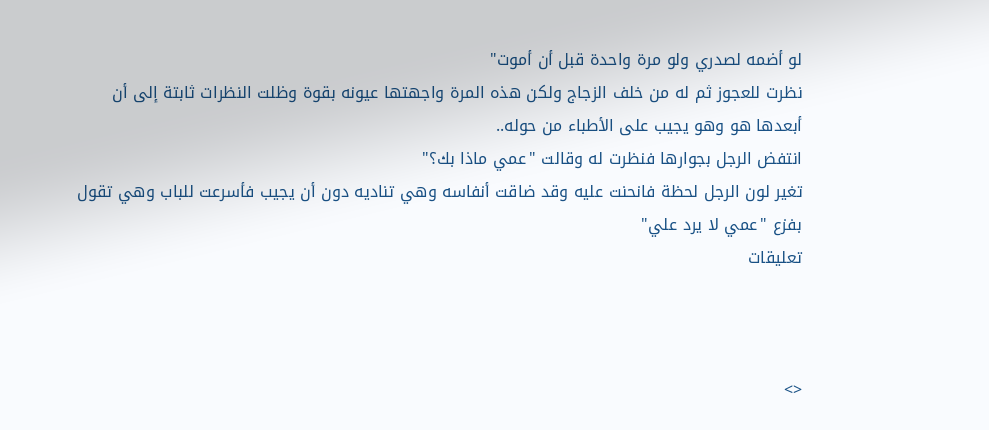لو أضمه لصدري ولو مرة واحدة قبل أن أموت"
نظرت للعجوز ثم له من خلف الزجاج ولكن هذه المرة واجهتها عيونه بقوة وظلت النظرات ثابتة إلى أن أبعدها هو وهو يجيب على الأطباء من حوله..
انتفض الرجل بجوارها فنظرت له وقالت "عمي ماذا بك؟"
تغير لون الرجل لحظة فانحنت عليه وقد ضاقت أنفاسه وهي تناديه دون أن يجيب فأسرعت للباب وهي تقول بفزع "عمي لا يرد علي"
تعليقات



<>